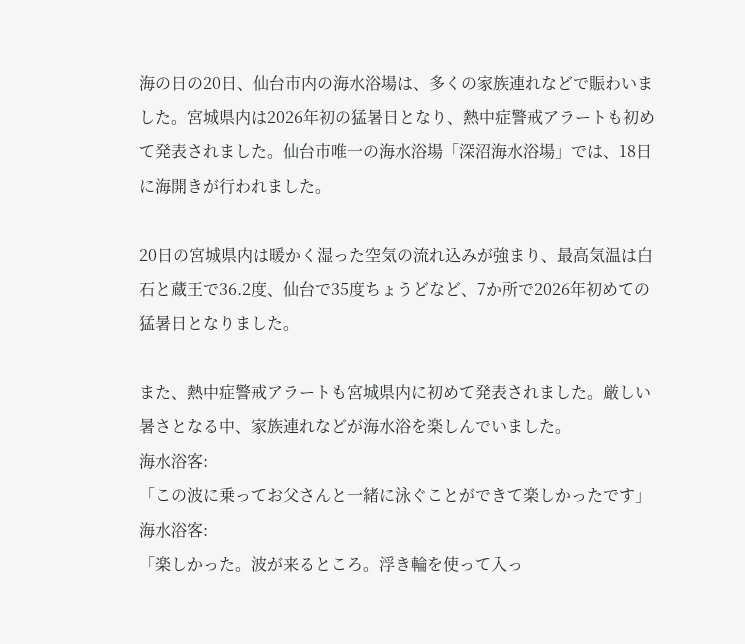海の日の20日、仙台市内の海水浴場は、多くの家族連れなどで賑わいました。宮城県内は2026年初の猛暑日となり、熱中症警戒アラートも初めて発表されました。仙台市唯一の海水浴場「深沼海水浴場」では、18日に海開きが行われました。

20日の宮城県内は暖かく湿った空気の流れ込みが強まり、最高気温は白石と蔵王で36.2度、仙台で35度ちょうどなど、7か所で2026年初めての猛暑日となりました。

また、熱中症警戒アラートも宮城県内に初めて発表されました。厳しい暑さとなる中、家族連れなどが海水浴を楽しんでいました。
海水浴客:
「この波に乗ってお父さんと一緒に泳ぐことができて楽しかったです」
海水浴客:
「楽しかった。波が来るところ。浮き輪を使って入っ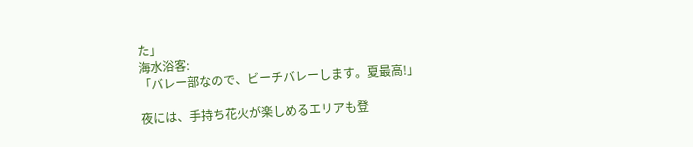た」
海水浴客:
「バレー部なので、ビーチバレーします。夏最高!」

夜には、手持ち花火が楽しめるエリアも登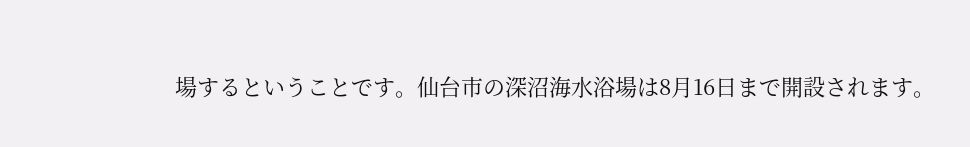場するということです。仙台市の深沼海水浴場は8月16日まで開設されます。